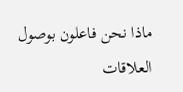ماذا نحن فاعلون بوصول العلاقات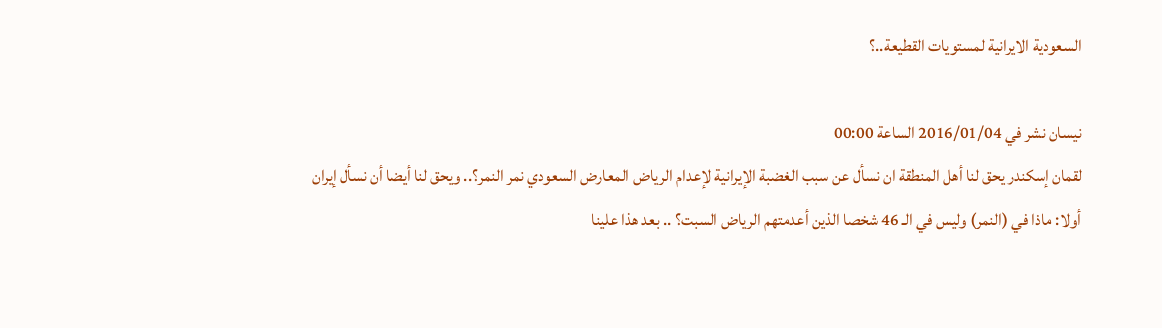السعودية الايرانية لمستويات القطيعة..؟

نيسان نشر في 2016/01/04 الساعة 00:00
لقمان إسكندر يحق لنا أهل المنطقة ان نسأل عن سبب الغضبة الإيرانية لإعدام الرياض المعارض السعودي نمر النمر؟.. ويحق لنا أيضا أن نسأل إيران أولا: ماذا في (النمر) وليس في الـ 46 شخصا الذين أعدمتهم الرياض السبت؟ .. بعد هذا علينا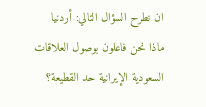ان نطرح السؤال التالي: أردنيا ماذا نحن فاعلون بوصول العلاقات السعودية الإيرانية حد القطيعة؟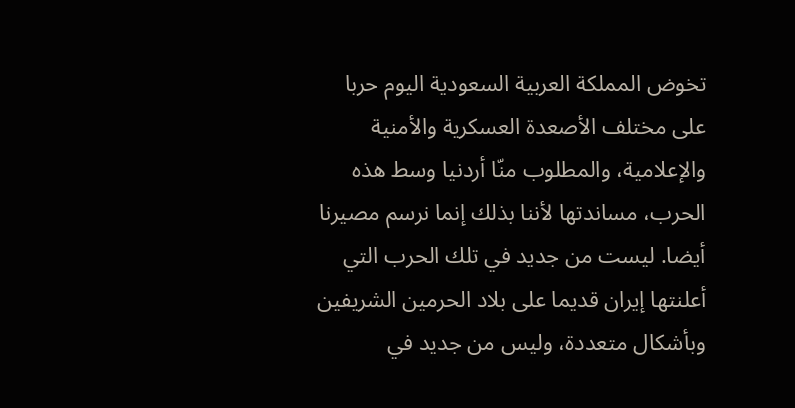تخوض المملكة العربية السعودية اليوم حربا على مختلف الأصعدة العسكرية والأمنية والإعلامية، والمطلوب منّا أردنيا وسط هذه الحرب، مساندتها لأننا بذلك إنما نرسم مصيرنا أيضا. ليست من جديد في تلك الحرب التي أعلنتها إيران قديما على بلاد الحرمين الشريفين وبأشكال متعددة، وليس من جديد في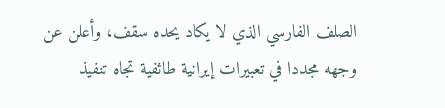الصلف الفارسي الذي لا يكاد يحده سقف، وأعلن عن وجهه مجددا في تعبيرات إيرانية طائفية تجاه تنفيذ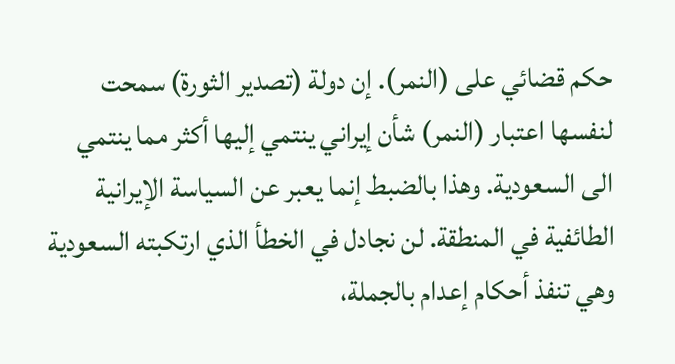حكم قضائي على (النمر). إن دولة (تصدير الثورة) سمحت لنفسها اعتبار (النمر) شأن إيراني ينتمي إليها أكثر مما ينتمي الى السعودية. وهذا بالضبط إنما يعبر عن السياسة الإيرانية الطائفية في المنطقة. لن نجادل في الخطأ الذي ارتكبته السعودية وهي تنفذ أحكام إعدام بالجملة،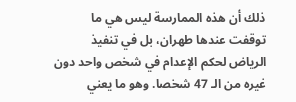ذلك أن هذه الممارسة ليس هي ما توقفت عندها طهران، بل في تنفيذ الرياض لحكم الإعدام في شخص واحد دون غيره من الـ 47 شخصا. وهو ما يعني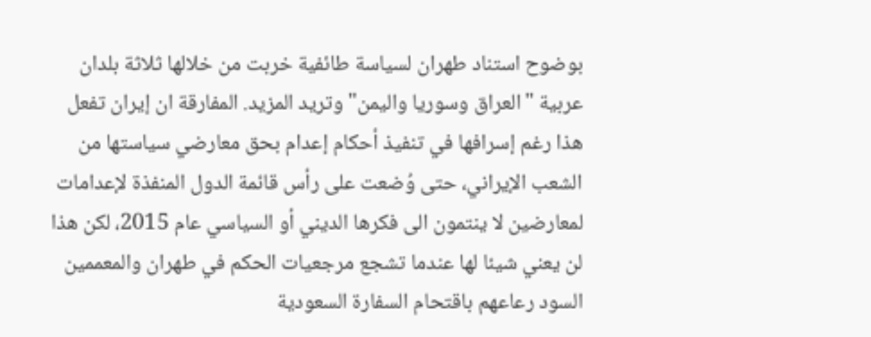بوضوح استناد طهران لسياسة طائفية خربت من خلالها ثلاثة بلدان عربية "العراق وسوريا واليمن" وتريد المزيد. المفارقة ان إيران تفعل هذا رغم إسرافها في تنفيذ أحكام إعدام بحق معارضي سياستها من الشعب الإيراني، حتى وُضعت على رأس قائمة الدول المنفذة لإعدامات لمعارضين لا ينتمون الى فكرها الديني أو السياسي عام 2015، لكن هذا لن يعني شيئا لها عندما تشجع مرجعيات الحكم في طهران والمعممين السود رعاعهم باقتحام السفارة السعودية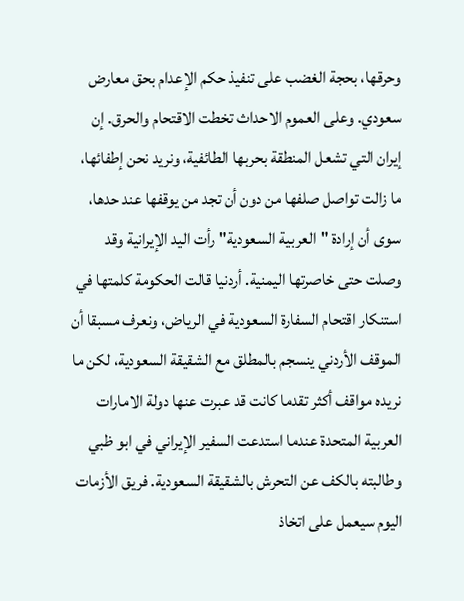وحرقها، بحجة الغضب على تنفيذ حكم الإعدام بحق معارض سعودي. وعلى العموم الاحداث تخطت الاقتحام والحرق. إن إيران التي تشعل المنطقة بحربها الطائفية، ونريد نحن إطفائها، ما زالت تواصل صلفها من دون أن تجد من يوقفها عند حدها، سوى أن إرادة "العربية السعودية" رأت اليد الإيرانية وقد وصلت حتى خاصرتها اليمنية. أردنيا قالت الحكومة كلمتها في استنكار اقتحام السفارة السعودية في الرياض، ونعرف مسبقا أن الموقف الأردني ينسجم بالمطلق مع الشقيقة السعودية، لكن ما نريده مواقف أكثر تقدما كانت قد عبرت عنها دولة الامارات العربية المتحدة عندما استدعت السفير الإيراني في ابو ظبي وطالبته بالكف عن التحرش بالشقيقة السعودية. فريق الأزمات اليوم سيعمل على اتخاذ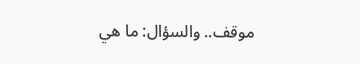موقف.. والسؤال: ما هي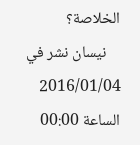الخلاصة؟
    نيسان نشر في 2016/01/04 الساعة 00:00